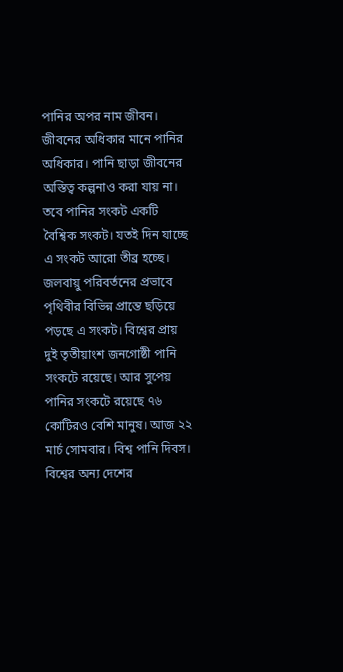পানির অপর নাম জীবন। জীবনের অধিকার মানে পানির অধিকার। পানি ছাড়া জীবনের অস্তিত্ব কল্পনাও করা যায় না। তবে পানির সংকট একটি বৈশ্বিক সংকট। যতই দিন যাচ্ছে এ সংকট আরো তীব্র হচ্ছে। জলবায়ু পরিবর্তনের প্রভাবে পৃথিবীর বিভিন্ন প্রান্তে ছড়িয়ে পড়ছে এ সংকট। বিশ্বের প্রায় দুই তৃতীয়াংশ জনগোষ্ঠী পানি সংকটে রয়েছে। আর সুপেয় পানির সংকটে রয়েছে ৭৬ কোটিরও বেশি মানুষ। আজ ২২ মার্চ সোমবার। বিশ্ব পানি দিবস। বিশ্বের অন্য দেশের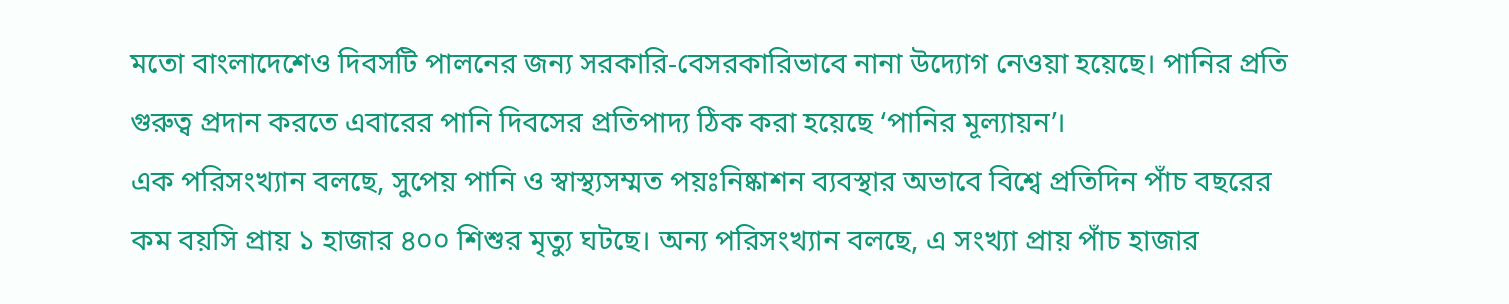মতো বাংলাদেশেও দিবসটি পালনের জন্য সরকারি-বেসরকারিভাবে নানা উদ্যোগ নেওয়া হয়েছে। পানির প্রতি গুরুত্ব প্রদান করতে এবারের পানি দিবসের প্রতিপাদ্য ঠিক করা হয়েছে ‘পানির মূল্যায়ন’।
এক পরিসংখ্যান বলছে, সুপেয় পানি ও স্বাস্থ্যসম্মত পয়ঃনিষ্কাশন ব্যবস্থার অভাবে বিশ্বে প্রতিদিন পাঁচ বছরের কম বয়সি প্রায় ১ হাজার ৪০০ শিশুর মৃত্যু ঘটছে। অন্য পরিসংখ্যান বলছে, এ সংখ্যা প্রায় পাঁচ হাজার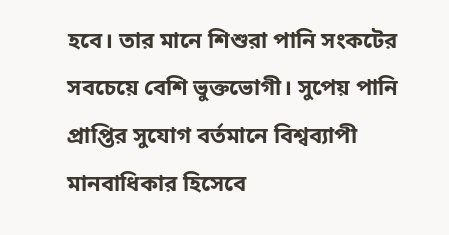হবে। তার মানে শিশুরা পানি সংকটের সবচেয়ে বেশি ভুক্তভোগী। সুপেয় পানি প্রাপ্তির সুযোগ বর্তমানে বিশ্বব্যাপী মানবাধিকার হিসেবে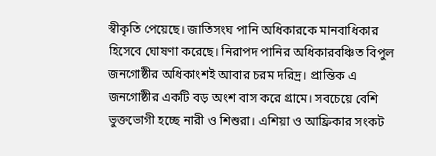স্বীকৃতি পেয়েছে। জাতিসংঘ পানি অধিকারকে মানবাধিকার হিসেবে ঘোষণা করেছে। নিরাপদ পানির অধিকারবঞ্চিত বিপুল জনগোষ্ঠীর অধিকাংশই আবার চরম দরিদ্র। প্রান্তিক এ জনগোষ্ঠীর একটি বড় অংশ বাস করে গ্রামে। সবচেয়ে বেশি ভুক্তভোগী হচ্ছে নারী ও শিশুরা। এশিয়া ও আফ্রিকার সংকট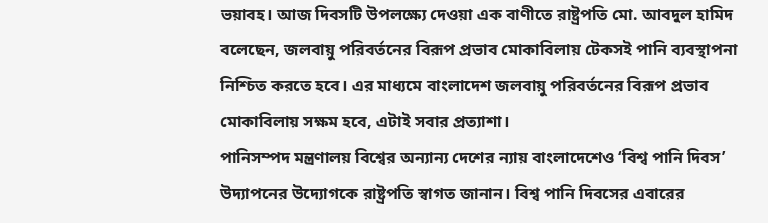ভয়াবহ। আজ দিবসটি উপলক্ষ্যে দেওয়া এক বাণীতে রাষ্ট্রপতি মো. আবদুল হামিদ বলেছেন, জলবায়ু পরিবর্তনের বিরূপ প্রভাব মোকাবিলায় টেকসই পানি ব্যবস্থাপনা নিশ্চিত করতে হবে। এর মাধ্যমে বাংলাদেশ জলবায়ু পরিবর্তনের বিরূপ প্রভাব মোকাবিলায় সক্ষম হবে, এটাই সবার প্রত্যাশা।
পানিসম্পদ মন্ত্রণালয় বিশ্বের অন্যান্য দেশের ন্যায় বাংলাদেশেও ‘বিশ্ব পানি দিবস’ উদ্যাপনের উদ্যোগকে রাষ্ট্রপতি স্বাগত জানান। বিশ্ব পানি দিবসের এবারের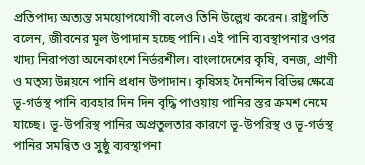প্রতিপাদ্য অত্যন্ত সময়োপযোগী বলেও তিনি উল্লেখ করেন। রাষ্ট্রপতি বলেন, জীবনের মূল উপাদান হচ্ছে পানি। এই পানি ব্যবস্থাপনার ওপর খাদ্য নিরাপত্তা অনেকাংশে নির্ভরশীল। বাংলাদেশের কৃষি, বনজ, প্রাণী ও মত্স্য উন্নয়নে পানি প্রধান উপাদান। কৃষিসহ দৈনন্দিন বিভিন্ন ক্ষেত্রে ভূ-গর্ভস্থ পানি ব্যবহার দিন দিন বৃদ্ধি পাওয়ায় পানির স্তর ক্রমশ নেমে যাচ্ছে। ভূ-উপরিস্থ পানির অপ্রতুলতার কারণে ভূ-উপরিস্থ ও ভূ-গর্ভস্থ পানির সমন্বিত ও সুষ্ঠু ব্যবস্থাপনা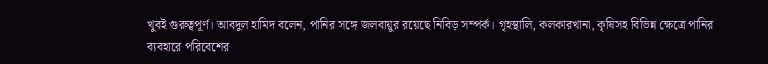খুবই গুরুত্বপূর্ণ। আবদুল হামিদ বলেন, পানির সঙ্গে জলবায়ুর রয়েছে নিবিড় সম্পর্ক। গৃহস্থালি, কলকারখানা, কৃষিসহ বিভিন্ন ক্ষেত্রে পানির ব্যবহারে পরিবেশের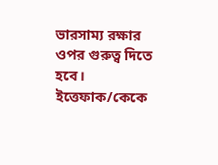ভারসাম্য রক্ষার ওপর গুরুত্ব দিতে হবে।
ইত্তেফাক/কেকে